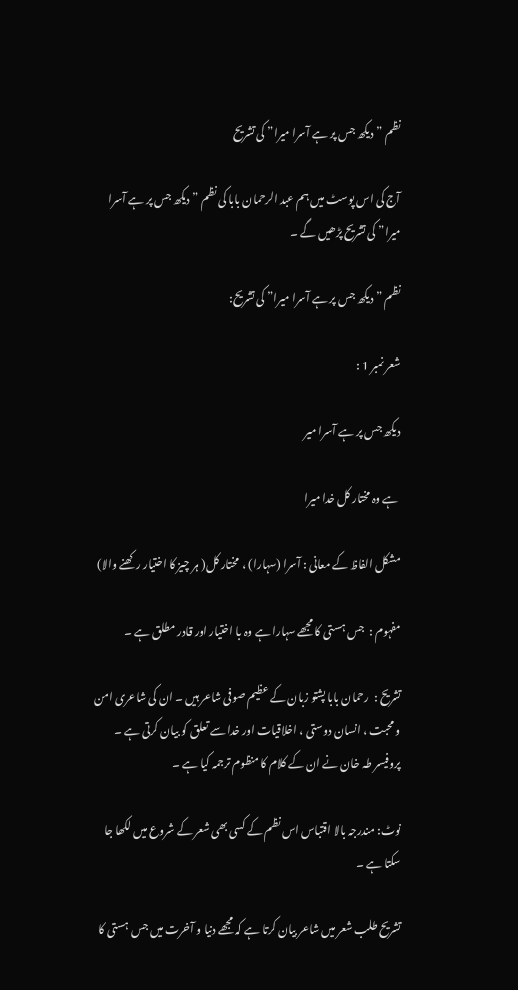نظم ” دیکھ جس پر ہے آسرا میرا” کی تشریح

آج کی اس پوسٹ میں ہم عبد الرحمان بابا کی نظم ” دیکھ جس پر ہے آسرا میرا” کی تشریح پڑھیں گے ۔

نظم ” دیکھ جس پر ہے آسرا میرا” کی تشریح:

شعر نمبر 1 :

دیکھ جس پر ہے آسرا میر

 ہے وہ مختار کل خدا میرا

مشکل الفاظ کے معانی : آسرا (سہارا) ،  مختار کل( ہر چیز کا اختیار رکھنے والا)

مفہوم :  جس ہستی کا مجھے سہارا ہے وہ با اختیار اور قادر مطلق ہے ۔

تشریح :  رحمان بابا پشتو زبان کے عظیم صوفی شاعر ہیں ۔ ان کی شاعری امن و محبت ، انسان دوستی ، اخلاقیات اور خدا سے تعلق کو بیان کرتی ہے ۔ پروفیسر طہ خان نے ان کے کلام کا منظوم ترجمہ کیا ہے ۔

نوٹ: مندرجہ بالا اقتباس اس نظم کے کسی بھی شعر کے شروع میں لکھا جا سکتا ہے ۔

تشریح طلب شعر میں شاعر بیان کرتا ہے کہ مجھے دنیا و آخرت میں جس ہستی کا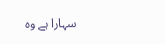سہارا ہے وہ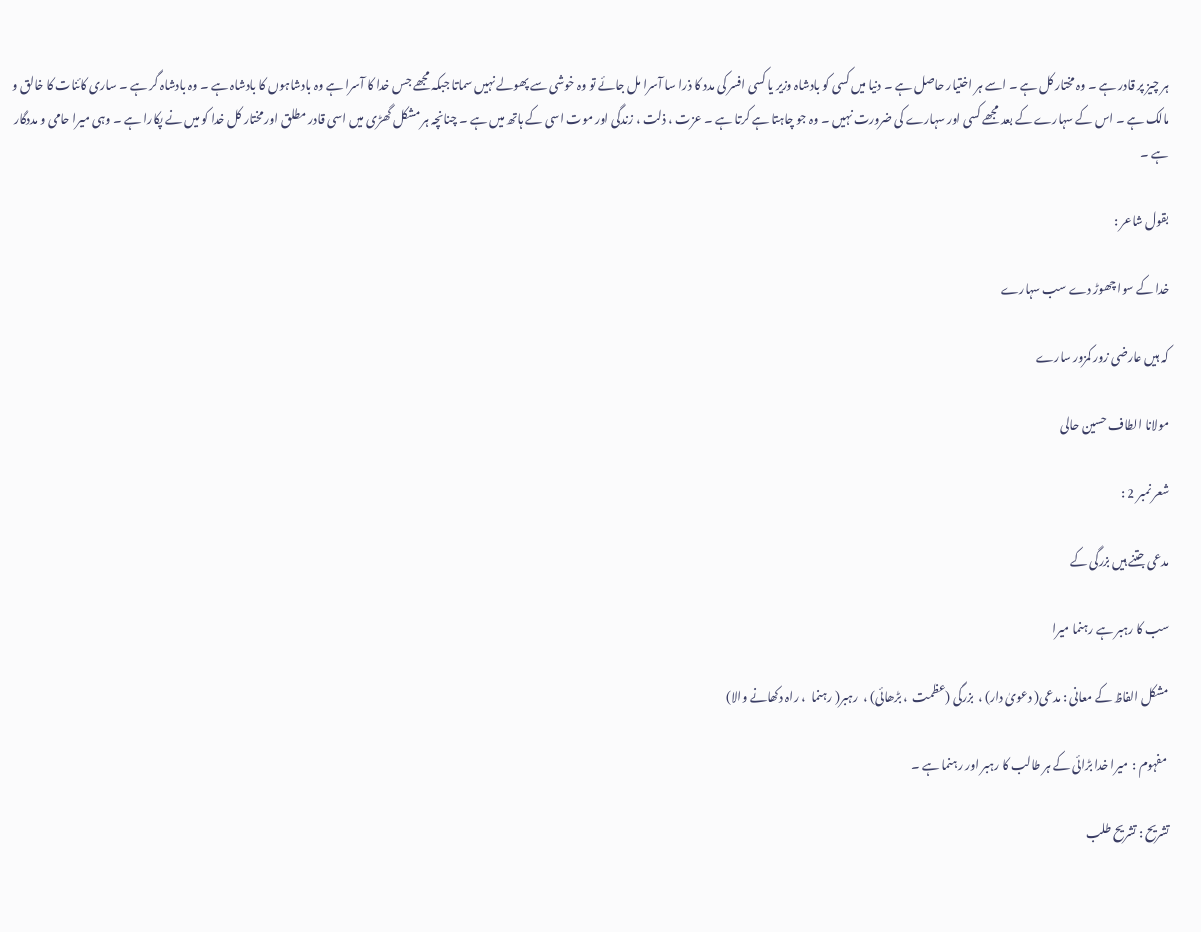ہر چیز پر قادر ہے ۔ وہ مختار کل ہے ۔ اسے ہر اختیار حاصل ہے ۔ دنیا میں کسی کو بادشاہ وزیر یا کسی افسر کی مدد کا ذرا سا آسرا مل جائے تو وہ خوشی سے پھولے نہیں سماتا جبکہ مجھے جس خدا کا آسرا ہے وہ بادشاہوں کا بادشاہ ہے ۔ وہ بادشاہ گر ہے ۔ ساری کائنات کا خالق و مالک ہے ۔ اس کے سہارے کے بعد مجھے کسی اور سہارے کی ضرورت نہیں ۔ وہ جو چاہتا ہے کرتا ہے ۔ عزت ، ذلت ، زندگی اور موت اسی کے ہاتھ میں ہے ۔ چنانچہ ہر مشکل گھڑی میں اسی قادر مطلق اور مختار کل خدا کو میں نے پکارا ہے ۔ وہی میرا حامی و مددگار ہے ۔

بقول شاعر :

خدا کے سوا چھوڑ دے سب سہارے

کہ ہیں عارضی زور کمزور سارے

مولانا الطاف حسین حالی

شعر نمبر 2 :

مدعی جتنے ہیں بزرگی کے

سب کا رہبر ہے رہنما میرا

مشکل الفاظ کے معانی : مدعی( دعویٰ دار) ،  بزرگی (عظمت  ، بڑھائی) ،  رہبر( رہنما  ، راہ دکھانے والا)

 مفہوم :  میرا خدا بڑائی کے ہر طالب کا رہبر اور رہنما ہے ۔

تشریح : تشریح طلب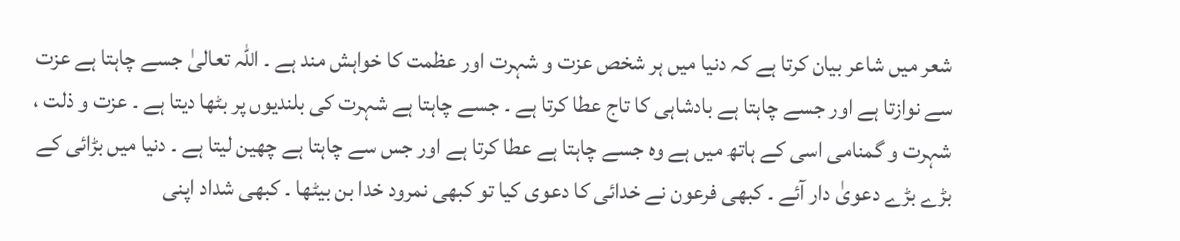شعر میں شاعر بیان کرتا ہے کہ دنیا میں ہر شخص عزت و شہرت اور عظمت کا خواہش مند ہے ۔ اللہ تعالیٰ جسے چاہتا ہے عزت سے نوازتا ہے اور جسے چاہتا ہے بادشاہی کا تاج عطا کرتا ہے ۔ جسے چاہتا ہے شہرت کی بلندیوں پر بٹھا دیتا ہے ۔ عزت و ذلت ، شہرت و گمنامی اسی کے ہاتھ میں ہے وہ جسے چاہتا ہے عطا کرتا ہے اور جس سے چاہتا ہے چھین لیتا ہے ۔ دنیا میں بڑائی کے بڑے بڑے دعویٰ دار آئے ۔ کبھی فرعون نے خدائی کا دعوی کیا تو کبھی نمرود خدا بن بیٹھا ۔ کبھی شداد اپنی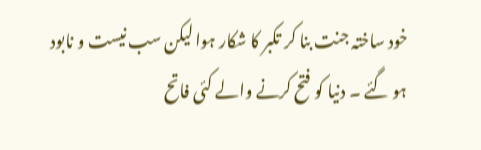خود ساختہ جنت بنا کر تکبر کا شکار ہوا لیکن سب نیست و نابود ہو گئے ۔ دنیا کو فتح کرنے والے کئی فاتح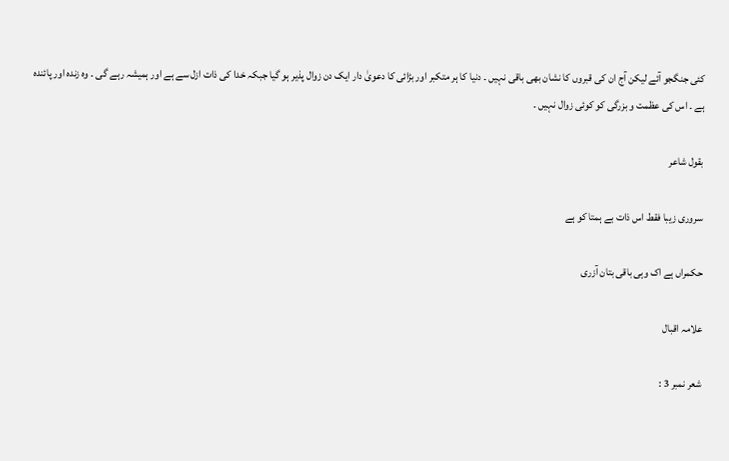کئی جنگجو آئے لیکن آج ان کی قبروں کا نشان بھی باقی نہیں ۔ دنیا کا ہر متکبر اور بڑائی کا دعویٰ دار ایک دن زوال پذیر ہو گیا جبکہ خدا کی ذات ازل سے ہے اور ہمیشہ رہے گی ۔ وہ زندہ اور پائندہ ہے ۔ اس کی عظمت و بزرگی کو کوئی زوال نہیں ۔

بقول شاعر

سروری زیبا فقط اس ذات بے ہمتا کو ہے

حکمراں ہے اک وہی باقی بتان آزری

علامہ اقبال

شعر نمبر 3 :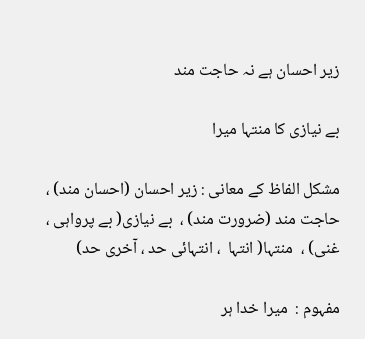زیر احسان ہے نہ حاجت مند

بے نیازی کا منتہا میرا

مشکل الفاظ کے معانی : زیر احسان (احسان مند) ،  حاجت مند (ضرورت مند) ،  بے نیازی( بے پرواہی ، غنی) ،  منتہا( انتہا  ، انتہائی حد ، آخری حد)

مفہوم :  میرا خدا ہر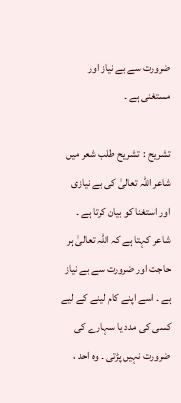ضرورت سے بے نیاز اور مستغنی ہے ۔

تشریح :  تشریح طلب شعر میں شاعر اللہ تعالیٰ کی بے نیازی اور استغنا کو بیان کرتا ہے ۔ شاعر کہتا ہے کہ اللہ تعالیٰ ہر حاجت اور ضرورت سے بے نیاز ہے ۔ اسے اپنے کام لینے کے لیے کسی کی مدد یا سہارے کی ضرورت نہیں پڑتی ۔ وہ احد ،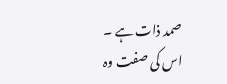صمد ذات ہے ۔ اس کی صفت وہ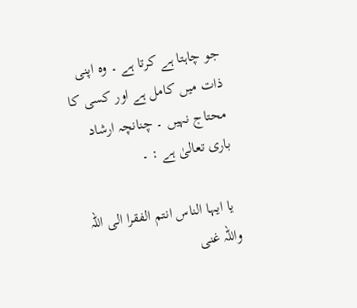جو چاہتا ہے کرتا ہے ۔ وہ اپنی ذات میں کامل ہے اور کسی کا محتاج نہیں ۔ چنانچہ ارشاد باری تعالیٰ ہے : ۔

 یا ایہا الناس انتم الفقرا الی اللہ واللہ غنی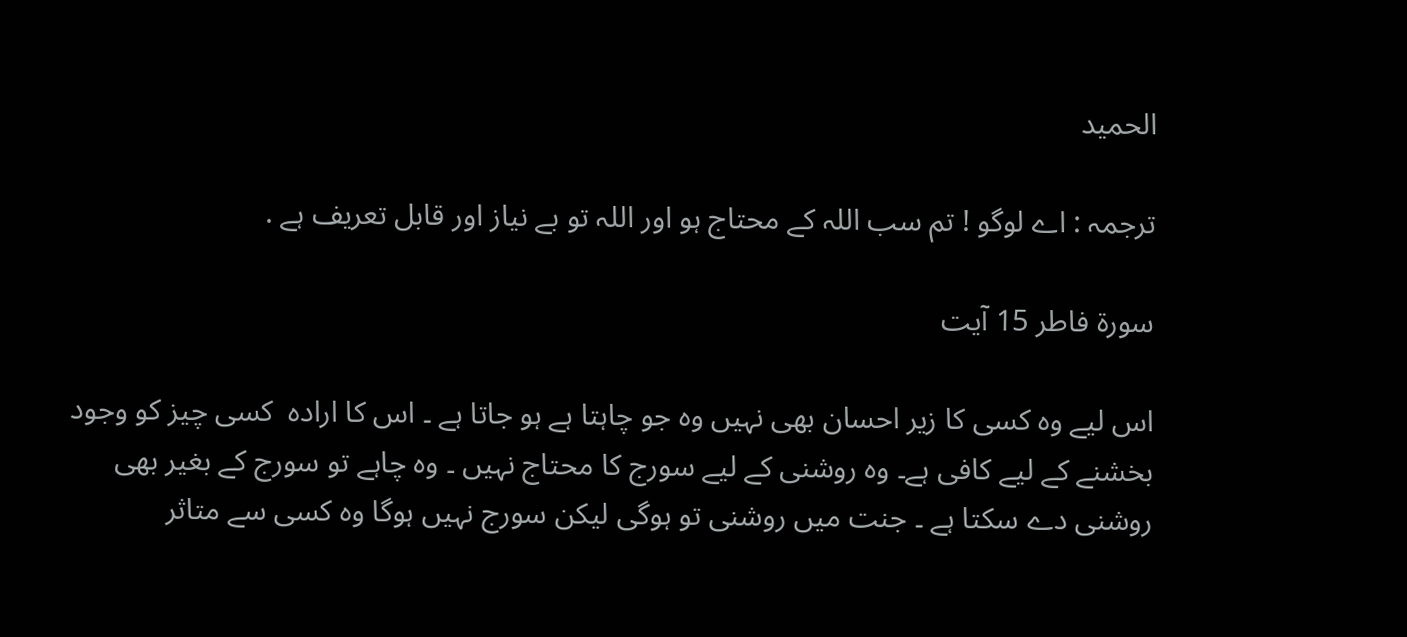الحمید

ترجمہ : اے لوگو ! تم سب اللہ کے محتاج ہو اور اللہ تو بے نیاز اور قابل تعریف ہے .

سورۃ فاطر 15 آیت

اس لیے وہ کسی کا زیر احسان بھی نہیں وہ جو چاہتا ہے ہو جاتا ہے ۔ اس کا ارادہ  کسی چیز کو وجود بخشنے کے لیے کافی ہے۔ وہ روشنی کے لیے سورج کا محتاج نہیں ۔ وہ چاہے تو سورج کے بغیر بھی روشنی دے سکتا ہے ۔ جنت میں روشنی تو ہوگی لیکن سورج نہیں ہوگا وہ کسی سے متاثر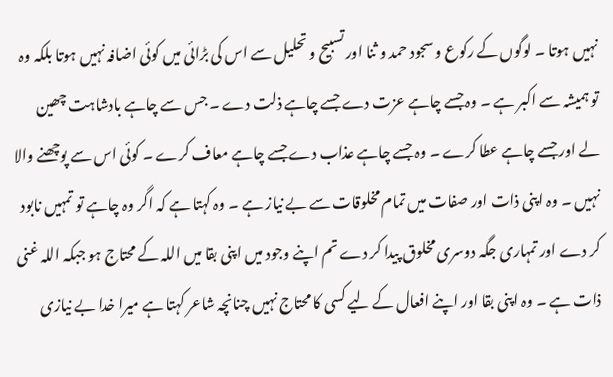نہیں ہوتا ۔ لوگوں کے رکوع و سجود حمد و ثنا اور تسبیح و تحلیل سے اس کی بڑائی میں کوئی اضافہ نہیں ہوتا بلکہ وہ تو ہمیشہ سے اکبر ہے ۔ وہ جسے چاہے عزت دے جسے چاہے ذلت دے ۔ جس سے چاہے بادشاہت چھین لے اور جسے چاہے عطا کرے ۔ وہ جسے چاہے عذاب دے جسے چاہے معاف کرے ۔ کوئی اس سے پوچھنے والا نہیں ۔ وہ اپنی ذات اور صفات میں تمام مخلوقات سے بے نیاز ہے ۔ وہ کہتا ہے کہ اگر وہ چاہے تو تمہیں نابود کر دے اور تمہاری جگہ دوسری مخلوق پیدا کر دے تم اپنے وجود میں اپنی بقا میں اللہ کے محتاج ہو جبکہ اللہ غنی ذات ہے ۔ وہ اپنی بقا اور اپنے افعال کے لیے کسی کا محتاج نہیں چنانچہ شاعر کہتا ہے میرا خدا بے نیازی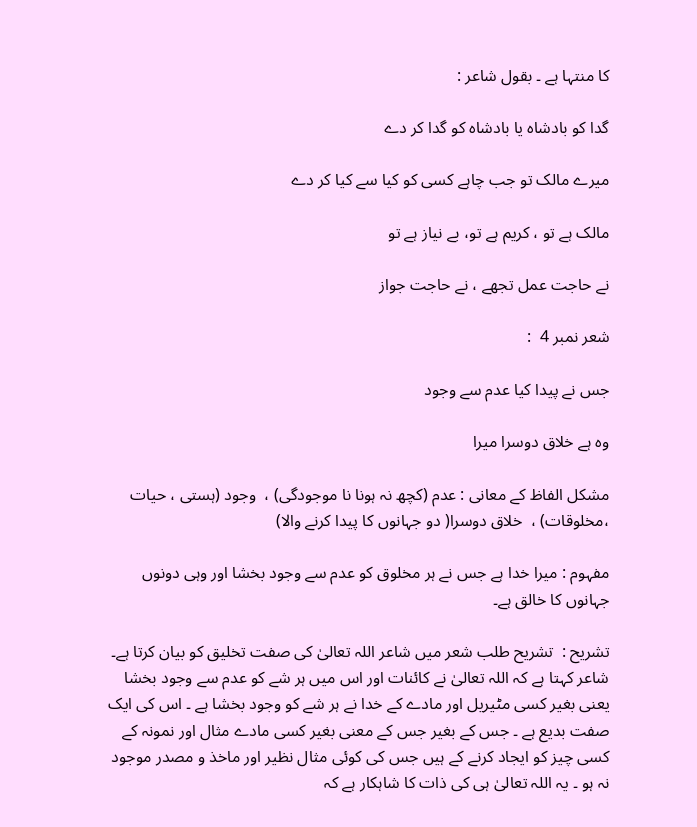کا منتہا ہے ۔ بقول شاعر :

گدا کو بادشاہ یا بادشاہ کو گدا کر دے

میرے مالک تو جب چاہے کسی کو کیا سے کیا کر دے

مالک ہے تو ، کریم ہے تو، بے نیاز ہے تو

نے حاجت عمل تجھے ، نے حاجت جواز

شعر نمبر 4  :

جس نے پیدا کیا عدم سے وجود

وہ ہے خلاق دوسرا میرا

مشکل الفاظ کے معانی : عدم (کچھ نہ ہونا نا موجودگی) ،  وجود (ہستی ، حیات ،مخلوقات) ،  خلاق دوسرا( دو جہانوں کا پیدا کرنے والا)

مفہوم : میرا خدا ہے جس نے ہر مخلوق کو عدم سے وجود بخشا اور وہی دونوں جہانوں کا خالق ہے۔

تشریح :  تشریح طلب شعر میں شاعر اللہ تعالیٰ کی صفت تخلیق کو بیان کرتا ہے۔  شاعر کہتا ہے کہ اللہ تعالیٰ نے کائنات اور اس میں ہر شے کو عدم سے وجود بخشا یعنی بغیر کسی مٹیریل اور مادے کے خدا نے ہر شے کو وجود بخشا ہے ۔ اس کی ایک صفت بدیع ہے ۔ جس کے بغیر جس کے معنی بغیر کسی مادے مثال اور نمونہ کے کسی چیز کو ایجاد کرنے کے ہیں جس کی کوئی مثال نظیر اور ماخذ و مصدر موجود نہ ہو ۔ یہ اللہ تعالیٰ ہی کی ذات کا شاہکار ہے کہ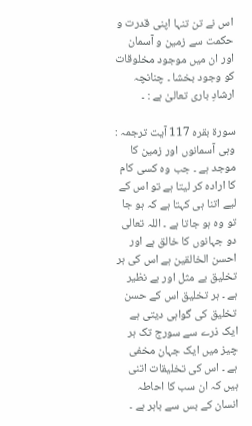اس نے تن تنہا اپنی قدرت و حکمت سے زمین و آسمان اور ان میں موجود مخلوقات کو وجود بخشا ۔ چنانچہ ارشادِ باری تعالیٰ ہے : ۔

سورۃ بقرہ 117 آیت ترجمہ :  وہی آسمانوں اور زمین کا موجد ہے ۔ جب وہ کسی کام کا ارادہ کر لیتا ہے تو اس کے لیے اتنا ہی کہتا ہے کہ ہو جا تو وہ ہو جاتا ہے ۔ اللہ تعالی دو جہانوں کا خالق ہے اور احسن الخالقین ہے اس کی ہر تخلیق بے مثل اور بے نظیر ہے ۔ ہر تخلیق اس کے حسن تخلیق کی گواہی دیتی ہے ایک ذرے سے سورج تک ہر چیز میں ایک جہان مخفی ہے ۔ اس کی تخلیقات اتنی ہیں کہ ان سب کا احاطہ انسان کے بس سے باہر ہے ۔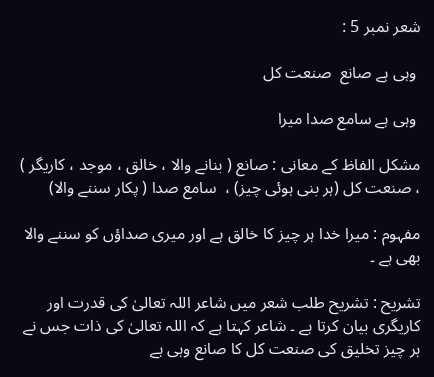شعر نمبر 5 :

 وہی ہے صانع  صنعت کل

 وہی ہے سامع صدا میرا

مشکل الفاظ کے معانی : صانع ( بنانے والا ، خالق ، موجد ، کاریگر ) ، صنعت کل (ہر بنی ہوئی چیز) ،  سامع صدا ( پکار سننے والا)

مفہوم : میرا خدا ہر چیز کا خالق ہے اور میری صداؤں کو سننے والا بھی ہے ۔

تشریح : تشریح طلب شعر میں شاعر اللہ تعالیٰ کی قدرت اور کاریگری بیان کرتا ہے ۔ شاعر کہتا ہے کہ اللہ تعالیٰ کی ذات جس نے ہر چیز تخلیق کی صنعت کل کا صانع وہی ہے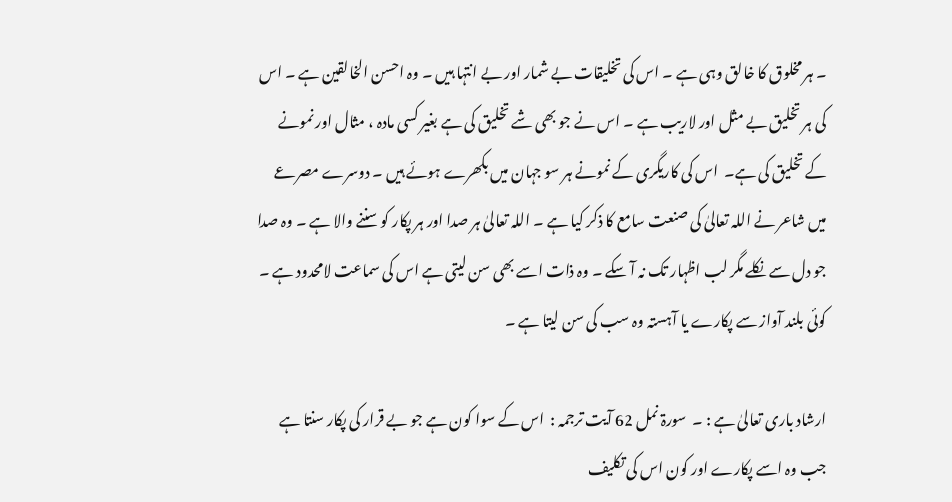۔ ہر مخلوق کا خالق وہی ہے ۔ اس کی تخلیقات بے شمار اور بے انتہا ہیں ۔ وہ احسن الخالقین ہے ۔ اس کی ہر تخلیق بے مثل اور لاریب ہے ۔ اس نے جو بھی شے تخلیق کی ہے بغیر کسی مادہ ، مثال اور نمونے کے تخلیق کی ہے۔  اس کی کاریگری کے نمونے ہر سو جہان میں بکھرے ہوئے ہیں ۔ دوسرے مصرعے میں شاعر نے اللہ تعالیٰ کی صنعت سامع کا ذکر کیا ہے ۔ اللہ تعالیٰ ہر صدا اور ہر پکار کو سننے والا ہے ۔ وہ صدا جو دل سے نکلے مگر لب اظہار تک نہ آ سکے ۔ وہ ذات اسے بھی سن لیتی ہے اس کی سماعت لامحدود ہے ۔ کوئی بلند آواز سے پکارے یا آہستہ وہ سب کی سن لیتا ہے ۔

ارشاد باری تعالیٰ ہے : ۔  سورۃ نمل 62 آیت ترجمہ :  اس کے سوا کون ہے جو بے قرار کی پکار سنتا ہے جب وہ اسے پکارے اور کون اس کی تکلیف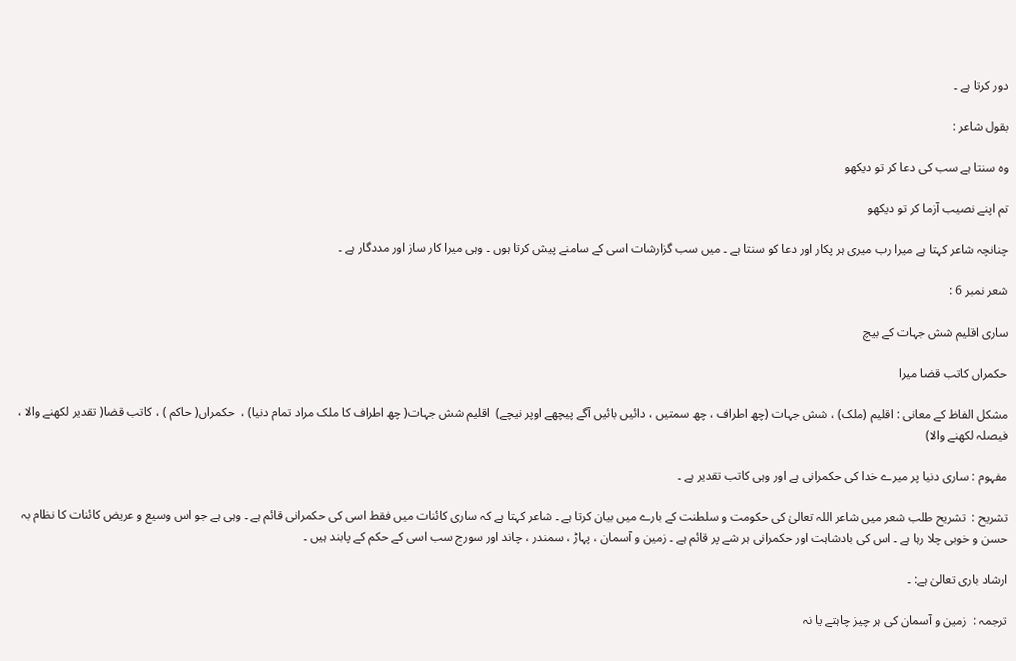دور کرتا ہے ۔

بقول شاعر :

وہ سنتا ہے سب کی دعا کر تو دیکھو

تم اپنے نصیب آزما کر تو دیکھو

چنانچہ شاعر کہتا ہے میرا رب میری ہر پکار اور دعا کو سنتا ہے ۔ میں سب گزارشات اسی کے سامنے پیش کرتا ہوں ۔ وہی میرا کار ساز اور مددگار ہے ۔

شعر نمبر 6 :

ساری اقلیم شش جہات کے بیچ

حکمراں کاتب قضا میرا

مشکل الفاظ کے معانی : اقلیم (ملک) ، شش جہات (چھ اطراف ، چھ سمتیں ، دائیں بائیں آگے پیچھے اوپر نیچے)  اقلیم شش جہات( چھ اطراف کا ملک مراد تمام دنیا) ،  حکمراں( حاکم ) ، کاتب قضا( تقدیر لکھنے والا ، فیصلہ لکھنے والا)

مفہوم : ساری دنیا پر میرے خدا کی حکمرانی ہے اور وہی کاتب تقدیر ہے ۔

تشریح :  تشریح طلب شعر میں شاعر اللہ تعالیٰ کی حکومت و سلطنت کے بارے میں بیان کرتا ہے ۔ شاعر کہتا ہے کہ ساری کائنات میں فقط اسی کی حکمرانی قائم ہے ۔ وہی ہے جو اس وسیع و عریض کائنات کا نظام بہ حسن و خوبی چلا رہا ہے ۔ اس کی بادشاہت اور حکمرانی ہر شے پر قائم ہے ۔ زمین و آسمان ، پہاڑ ، سمندر ، چاند اور سورج سب اسی کے حکم کے پابند ہیں ۔

ارشاد باری تعالیٰ ہے: ۔

ترجمہ :  زمین و آسمان کی ہر چیز چاہتے یا نہ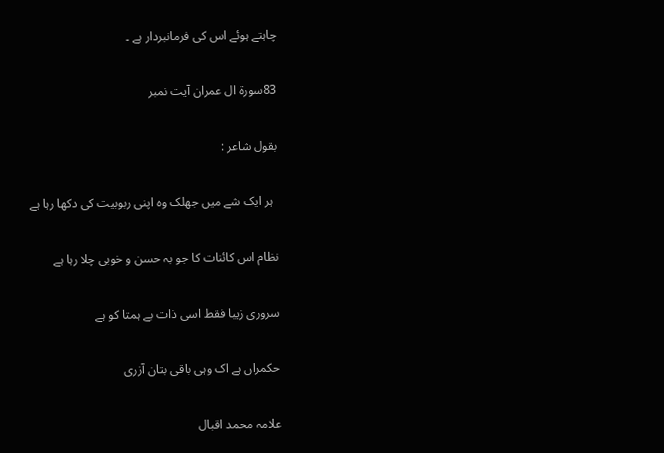چاہتے ہوئے اس کی فرمانبردار ہے ۔

83سورۃ ال عمران آیت نمبر

بقول شاعر :

  ہر ایک شے میں جھلک وہ اپنی ربوبیت کی دکھا رہا ہے

نظام اس کائنات کا جو بہ حسن و خوبی چلا رہا ہے

سروری زیبا فقط اسی ذات بے ہمتا کو ہے

حکمراں ہے اک وہی باقی بتان آزری

علامہ محمد اقبال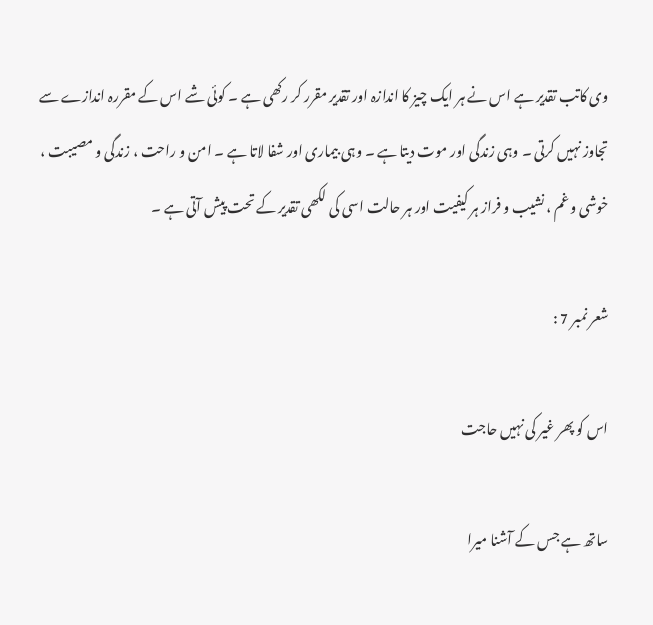وی کاتب تقدیر ہے اس نے ہر ایک چیز کا اندازہ اور تقدیر مقرر کر رکھی ہے ۔ کوئی شے اس کے مقررہ اندازے سے تجاوز نہیں کرتی ۔ وہی زندگی اور موت دیتا ہے ۔ وہی بیماری اور شفا لاتا ہے ۔ امن و راحت ، زندگی و مصیبت ، خوشی و غم ، نشیب و فراز ہر کیفیت اور ہر حالت اسی کی لکھی تقدیر کے تحت پیش آتی ہے ۔

شعر نمبر 7 :

اس کو پھر غیر کی نہیں حاجت

ساتھ ہے جس کے آشنا میرا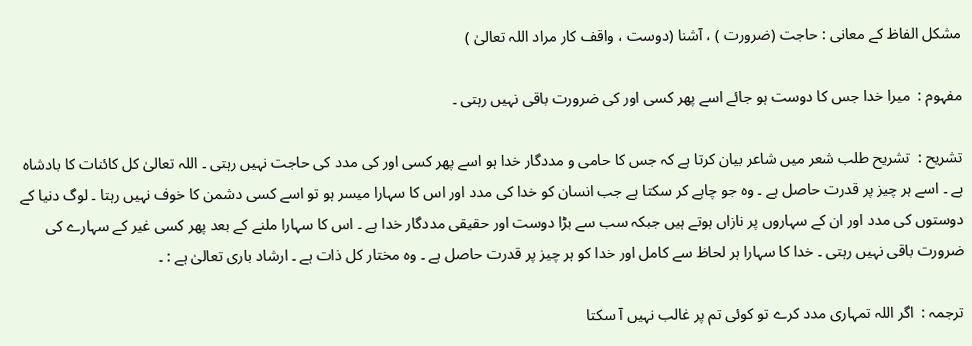مشکل الفاظ کے معانی : حاجت (ضرورت ) ، آشنا (دوست ، واقف کار مراد اللہ تعالیٰ )

مفہوم :  میرا خدا جس کا دوست ہو جائے اسے پھر کسی اور کی ضرورت باقی نہیں رہتی ۔

تشریح :  تشریح طلب شعر میں شاعر بیان کرتا ہے کہ جس کا حامی و مددگار خدا ہو اسے پھر کسی اور کی مدد کی حاجت نہیں رہتی ۔ اللہ تعالیٰ کل کائنات کا بادشاہ ہے ۔ اسے ہر چیز پر قدرت حاصل ہے ۔ وہ جو چاہے کر سکتا ہے جب انسان کو خدا کی مدد اور اس کا سہارا میسر ہو تو اسے کسی دشمن کا خوف نہیں رہتا ۔ لوگ دنیا کے دوستوں کی مدد اور ان کے سہاروں پر نازاں ہوتے ہیں جبکہ سب سے بڑا دوست اور حقیقی مددگار خدا ہے ۔ اس کا سہارا ملنے کے بعد پھر کسی غیر کے سہارے کی ضرورت باقی نہیں رہتی ۔ خدا کا سہارا ہر لحاظ سے کامل اور خدا کو ہر چیز پر قدرت حاصل ہے ۔ وہ مختار کل ذات ہے ۔ ارشاد باری تعالیٰ ہے : ۔

ترجمہ :  اگر اللہ تمہاری مدد کرے تو کوئی تم پر غالب نہیں آ سکتا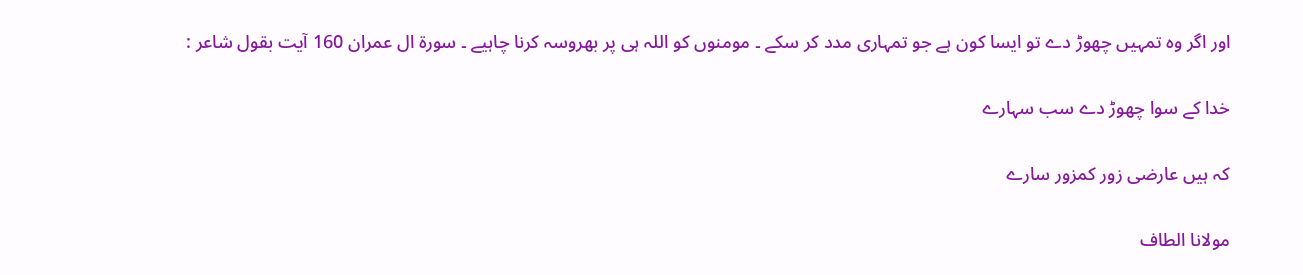اور اگر وہ تمہیں چھوڑ دے تو ایسا کون ہے جو تمہاری مدد کر سکے ۔ مومنوں کو اللہ ہی پر بھروسہ کرنا چاہیے ۔ سورۃ ال عمران 160 آیت بقول شاعر :

خدا کے سوا چھوڑ دے سب سہارے

کہ ہیں عارضی زور کمزور سارے

مولانا الطاف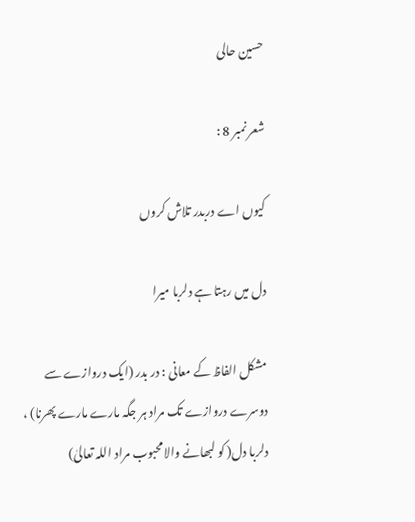حسین حالی

شعر نمبر 8 :

کیوں اے دربدر تلاش کروں

دل میں رہتا ہے دلربا میرا

مشکل الفاظ کے معانی : در بدر (ایک دروازے سے دوسرے دروازے تک مراد ہر جگہ مارے مارے پھرنا) ،  دلربا دل( کو لبھانے والا محبوب مراد اللہ تعالیٰ)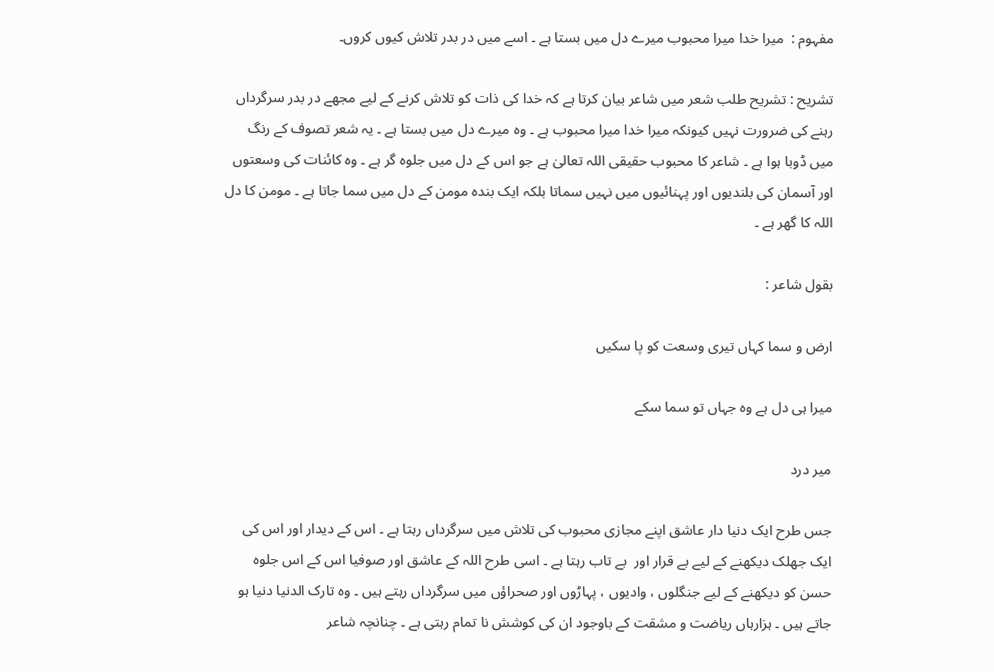مفہوم :  میرا خدا میرا محبوب میرے دل میں بستا ہے ۔ اسے میں در بدر تلاش کیوں کروں۔

تشریح : تشریح طلب شعر میں شاعر بیان کرتا ہے کہ خدا کی ذات کو تلاش کرنے کے لیے مجھے در بدر سرگرداں رہنے کی ضرورت نہیں کیونکہ میرا خدا میرا محبوب ہے ۔ وہ میرے دل میں بستا ہے ۔ یہ شعر تصوف کے رنگ میں ڈوبا ہوا ہے ۔ شاعر کا محبوب حقیقی اللہ تعالیٰ ہے جو اس کے دل میں جلوہ گر ہے ۔ وہ کائنات کی وسعتوں اور آسمان کی بلندیوں اور پہنائیوں میں نہیں سماتا بلکہ ایک بندہ مومن کے دل میں سما جاتا ہے ۔ مومن کا دل اللہ کا گھر ہے ۔

بقول شاعر :

ارض و سما کہاں تیری وسعت کو پا سکیں

میرا ہی دل ہے وہ جہاں تو سما سکے

میر درد

جس طرح ایک دنیا دار عاشق اپنے مجازی محبوب کی تلاش میں سرگرداں رہتا ہے ۔ اس کے دیدار اور اس کی ایک جھلک دیکھنے کے لیے بے قرار اور  بے تاب رہتا ہے ۔ اسی طرح اللہ کے عاشق اور صوفیا اس کے اس جلوہ حسن کو دیکھنے کے لیے جنگلوں ، وادیوں ، پہاڑوں اور صحراؤں میں سرگرداں رہتے ہیں ۔ وہ تارک الدنیا دنیا ہو جاتے ہیں ۔ ہزارہاں ریاضت و مشقت کے باوجود ان کی کوشش نا تمام رہتی ہے ۔ چنانچہ شاعر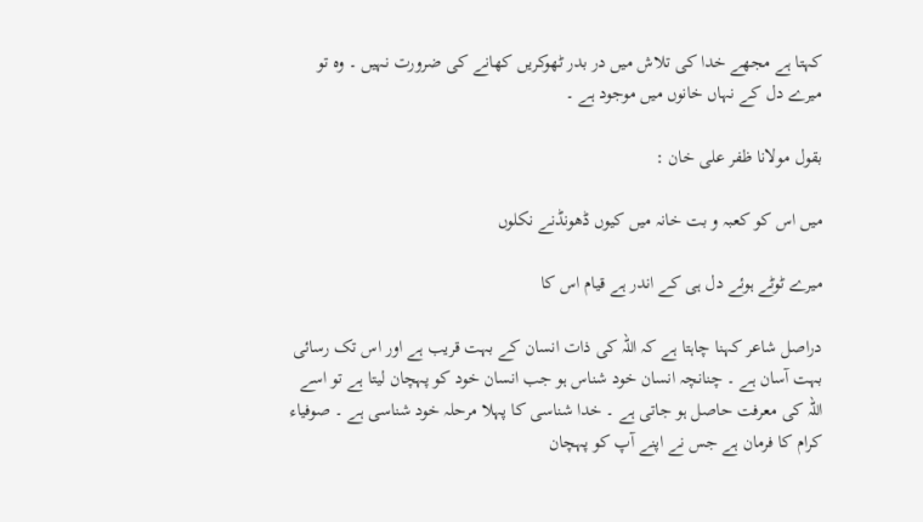کہتا ہے مجھے خدا کی تلاش میں در بدر ٹھوکریں کھانے کی ضرورت نہیں ۔ وہ تو میرے دل کے نہاں خانوں میں موجود ہے ۔

بقول مولانا ظفر علی خان :

میں اس کو کعبہ و بت خانہ میں کیوں ڈھونڈنے نکلوں

میرے ٹوٹے ہوئے دل ہی کے اندر ہے قیام اس کا

دراصل شاعر کہنا چاہتا ہے کہ اللہ کی ذات انسان کے بہت قریب ہے اور اس تک رسائی بہت آسان ہے ۔ چنانچہ انسان خود شناس ہو جب انسان خود کو پہچان لیتا ہے تو اسے اللہ کی معرفت حاصل ہو جاتی ہے ۔ خدا شناسی کا پہلا مرحلہ خود شناسی ہے ۔ صوفیاء کرام کا فرمان ہے جس نے اپنے آپ کو پہچان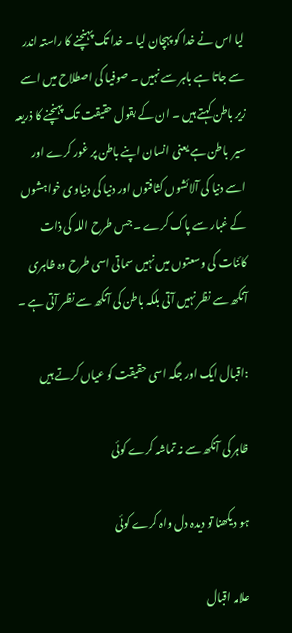لیا اس نے خدا کو پہچان لیا ۔ خدا تک پہنچنے کا راستہ اندر سے جاتا ہے باہر سے نہیں ۔ صوفیا کی اصطلاح میں اسے زیر باطن کہتے ہیں ۔ ان کے بقول حقیقت تک پہنچنے کا ذریعہ سیر  باطن ہے یعنی انسان اپنے باطن پر غور کرے اور اسے دنیا کی آلائشوں کثافتوں اور دنیا کی دنیاوی خواہشوں کے غبار سے پاک کرے ۔ جس طرح اللہ کی ذات کائنات کی وسعتوں میں نہیں سماتی اسی طرح وہ ظاہری آنکھ سے نظر نہیں آتی بلکہ باطن کی آنکھ سے نظر آتی ہے ۔

:اقبال ایک اور جگہ اسی حقیقت کو عیاں کرتے ہیں

ظاہر کی آنکھ سے نہ تماشہ کرے کوئی

ہو دیکھنا تو دیدہ دل واہ کرے کوئی

علامہ اقبال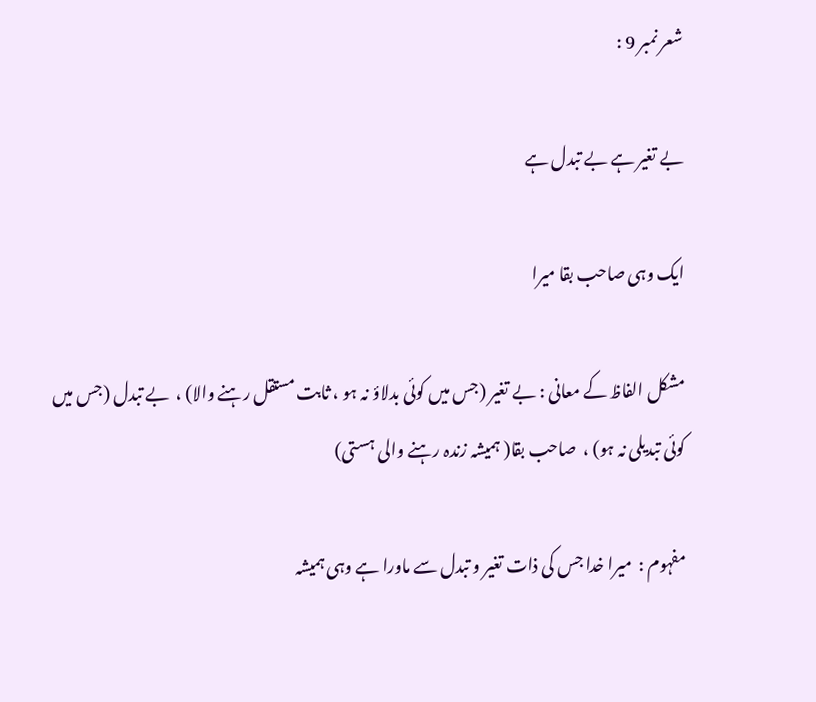شعر نمبر 9 :

بے تغیر ہے بے تبدل ہے

ایک وہی صاحب بقا میرا

مشکل الفاظ کے معانی : بے تغیر (جس میں کوئی بدلاؤ نہ ہو ، ثابت مستقل رہنے والا) ،  بے تبدل (جس میں کوئی تبدیلی نہ ہو) ،  صاحب بقا( ہمیشہ زندہ رہنے والی ہستی)

مفہوم :  میرا خدا جس کی ذات تغیر و تبدل سے ماورا ہے وہی ہمیشہ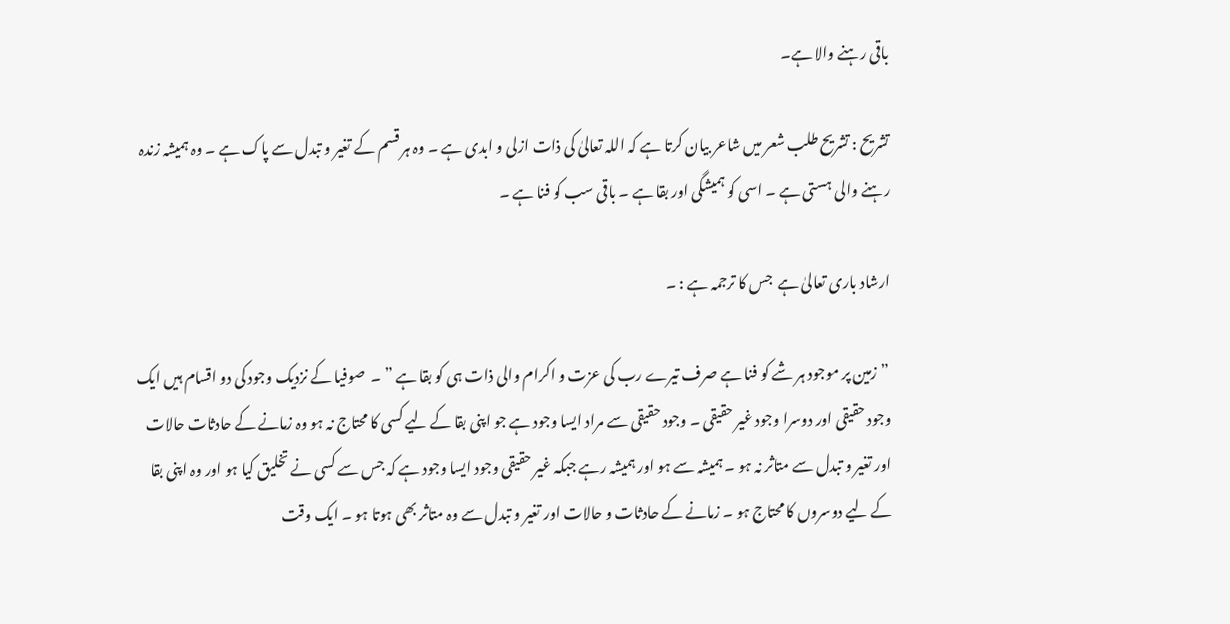باقی رہنے والا ہے۔

تشریح : تشریح طلب شعر میں شاعر بیان کرتا ہے کہ اللہ تعالیٰ کی ذات ازلی و ابدی ہے ۔ وہ ہر قسم کے تغیر و تبدل سے پاک ہے ۔ وہ ہمیشہ زندہ رہنے والی ہستی ہے ۔ اسی کو ہمیشگی اور بقا ہے ۔ باقی سب کو فنا ہے ۔

ارشاد باری تعالیٰ ہے  جس کا ترجمہ ہے : ۔

 ” زمین پر موجود ہر شے کو فنا ہے صرف تیرے رب کی عزت و اکرام والی ذات ہی کو بقا ہے ” ۔  صوفیا کے نزدیک وجود کی دو اقسام ہیں ایک وجود حقیقی اور دوسرا وجود غیر حقیقی ۔ وجود حقیقی سے مراد ایسا وجود ہے جو اپنی بقا کے لیے کسی کا محتاج نہ ہو وہ زمانے کے حادثات حالات اور تغیر و تبدل سے متاثر نہ ہو ۔ ہمیشہ سے ہو اور ہمیشہ رہے جبکہ غیر حقیقی وجود ایسا وجود ہے کہ جس سے کسی نے تخلیق کیا ہو اور وہ اپنی بقا کے لیے دوسروں کا محتاج ہو ۔ زمانے کے حادثات و حالات اور تغیر و تبدل سے وہ متاثر بھی ہوتا ہو ۔ ایک وقت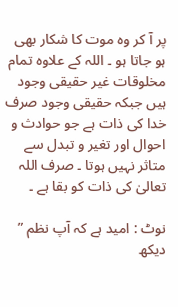پر آ کر وہ موت کا شکار بھی ہو جاتا ہو ۔ اللہ کے علاوہ تمام مخلوقات غیر حقیقی وجود ہیں جبکہ حقیقی وجود صرف خدا کی ذات ہے جو حوادث و احوال اور تغیر و تبدل سے متاثر نہیں ہوتا ۔ صرف اللہ تعالیٰ کی ذات کو بقا ہے ۔

نوٹ : امید ہے کہ آپ نظم ” دیکھ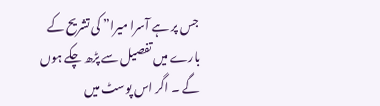جس پر ہے آسرا میرا” کی تشریح کے بارے میں تفصیل سے پڑھ چکے ہوں گے ۔ اگر اس پوسٹ میں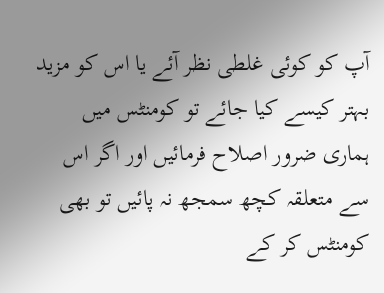آپ کو کوئی غلطی نظر آئے یا اس کو مزید بہتر کیسے کیا جائے تو کومنٹس میں ہماری ضرور اصلاح فرمائیں اور اگر اس سے متعلقہ کچھ سمجھ نہ پائیں تو بھی کومنٹس کر کے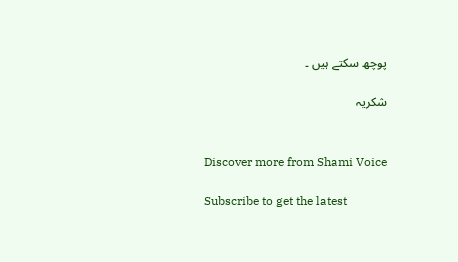پوچھ سکتے ہیں ۔

شکریہ


Discover more from Shami Voice

Subscribe to get the latest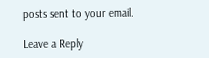posts sent to your email.

Leave a Reply